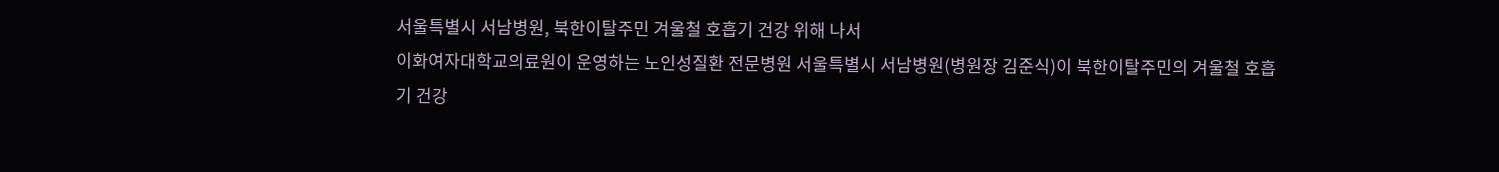서울특별시 서남병원, 북한이탈주민 겨울철 호흡기 건강 위해 나서
이화여자대학교의료원이 운영하는 노인성질환 전문병원 서울특별시 서남병원(병원장 김준식)이 북한이탈주민의 겨울철 호흡기 건강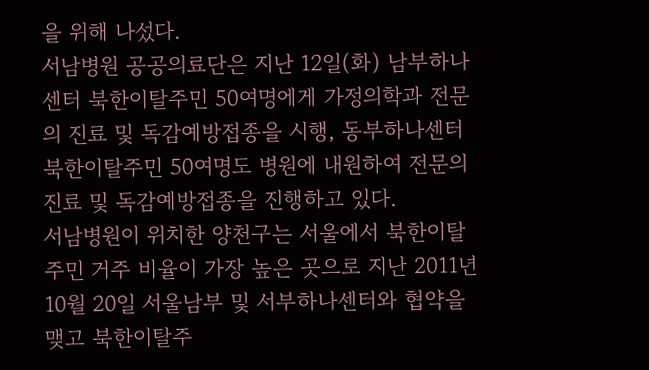을 위해 나섰다.
서남병원 공공의료단은 지난 12일(화) 남부하나센터 북한이탈주민 50여명에게 가정의학과 전문의 진료 및 독감예방접종을 시행, 동부하나센터 북한이탈주민 50여명도 병원에 내원하여 전문의 진료 및 독감예방접종을 진행하고 있다.
서남병원이 위치한 양천구는 서울에서 북한이탈주민 거주 비율이 가장 높은 곳으로 지난 2011년 10월 20일 서울남부 및 서부하나센터와 협약을 맺고 북한이탈주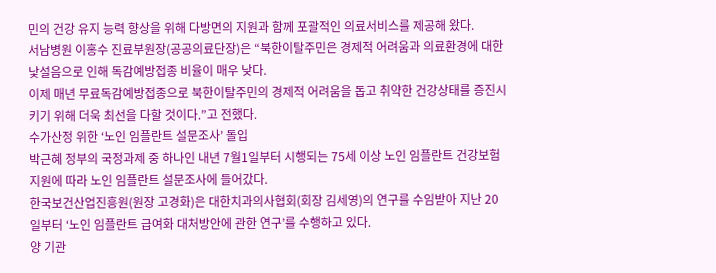민의 건강 유지 능력 향상을 위해 다방면의 지원과 함께 포괄적인 의료서비스를 제공해 왔다.
서남병원 이홍수 진료부원장(공공의료단장)은 “북한이탈주민은 경제적 어려움과 의료환경에 대한 낯설음으로 인해 독감예방접종 비율이 매우 낮다.
이제 매년 무료독감예방접종으로 북한이탈주민의 경제적 어려움을 돕고 취약한 건강상태를 증진시키기 위해 더욱 최선을 다할 것이다.”고 전했다.
수가산정 위한 ‘노인 임플란트 설문조사’ 돌입
박근혜 정부의 국정과제 중 하나인 내년 7월1일부터 시행되는 75세 이상 노인 임플란트 건강보험 지원에 따라 노인 임플란트 설문조사에 들어갔다.
한국보건산업진흥원(원장 고경화)은 대한치과의사협회(회장 김세영)의 연구를 수임받아 지난 20일부터 ‘노인 임플란트 급여화 대처방안에 관한 연구’를 수행하고 있다.
양 기관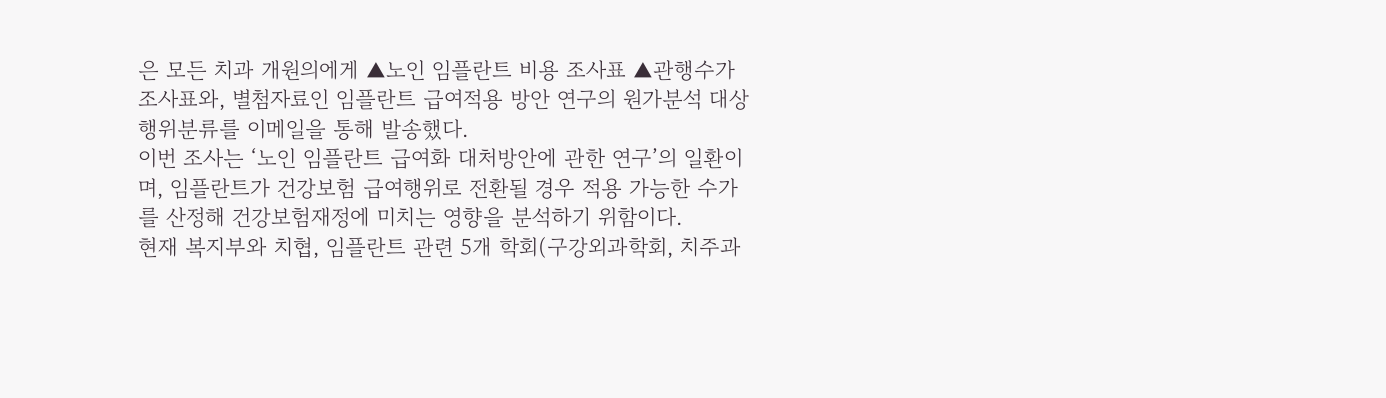은 모든 치과 개원의에게 ▲노인 임플란트 비용 조사표 ▲관행수가 조사표와, 별첨자료인 임플란트 급여적용 방안 연구의 원가분석 대상 행위분류를 이메일을 통해 발송했다.
이번 조사는 ‘노인 임플란트 급여화 대처방안에 관한 연구’의 일환이며, 임플란트가 건강보험 급여행위로 전환될 경우 적용 가능한 수가를 산정해 건강보험재정에 미치는 영향을 분석하기 위함이다.
현재 복지부와 치협, 임플란트 관련 5개 학회(구강외과학회, 치주과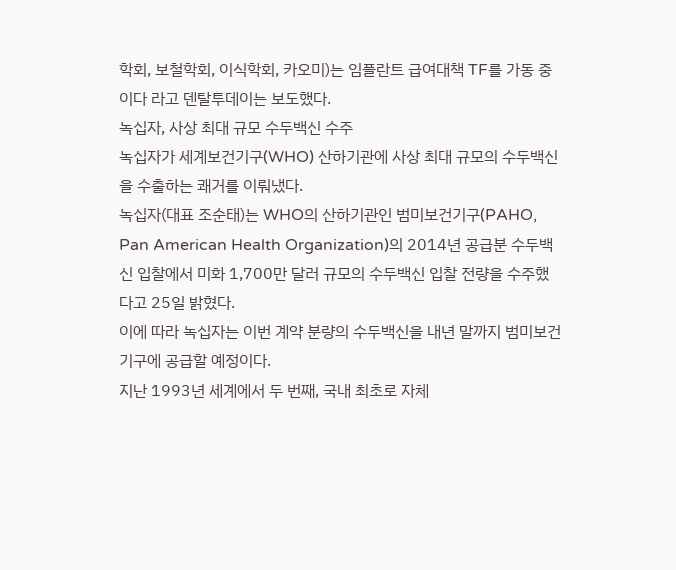학회, 보철학회, 이식학회, 카오미)는 임플란트 급여대책 TF를 가동 중이다 라고 덴탈투데이는 보도했다.
녹십자, 사상 최대 규모 수두백신 수주
녹십자가 세계보건기구(WHO) 산하기관에 사상 최대 규모의 수두백신을 수출하는 쾌거를 이뤄냈다.
녹십자(대표 조순태)는 WHO의 산하기관인 범미보건기구(PAHO, Pan American Health Organization)의 2014년 공급분 수두백신 입찰에서 미화 1,700만 달러 규모의 수두백신 입찰 전량을 수주했다고 25일 밝혔다.
이에 따라 녹십자는 이번 계약 분량의 수두백신을 내년 말까지 범미보건기구에 공급할 예정이다.
지난 1993년 세계에서 두 번째, 국내 최초로 자체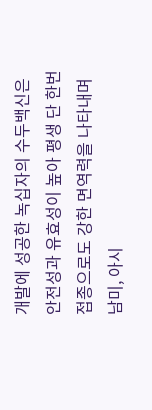개발에 성공한 녹십자의 수두백신은 안전성과 유효성이 높아 평생 단 한번 접종으로도 강한 면역력을 나타내며 남미, 아시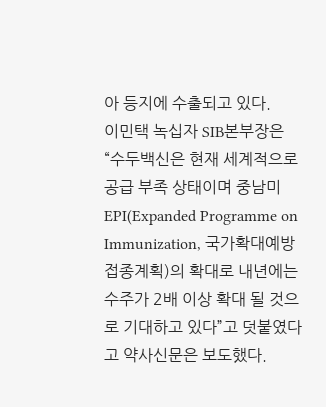아 등지에 수출되고 있다.
이민택 녹십자 SIB본부장은 “수두백신은 현재 세계적으로 공급 부족 상태이며 중남미 EPI(Expanded Programme on Immunization, 국가확대예방접종계획)의 확대로 내년에는 수주가 2배 이상 확대 될 것으로 기대하고 있다”고 덧붙였다고 약사신문은 보도했다.